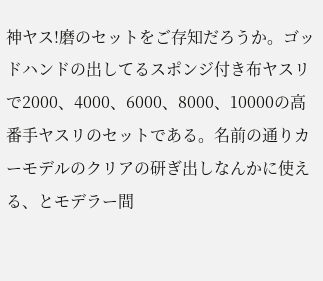神ヤス!磨のセットをご存知だろうか。ゴッドハンドの出してるスポンジ付き布ヤスリで2000、4000、6000、8000、10000の高番手ヤスリのセットである。名前の通りカーモデルのクリアの研ぎ出しなんかに使える、とモデラー間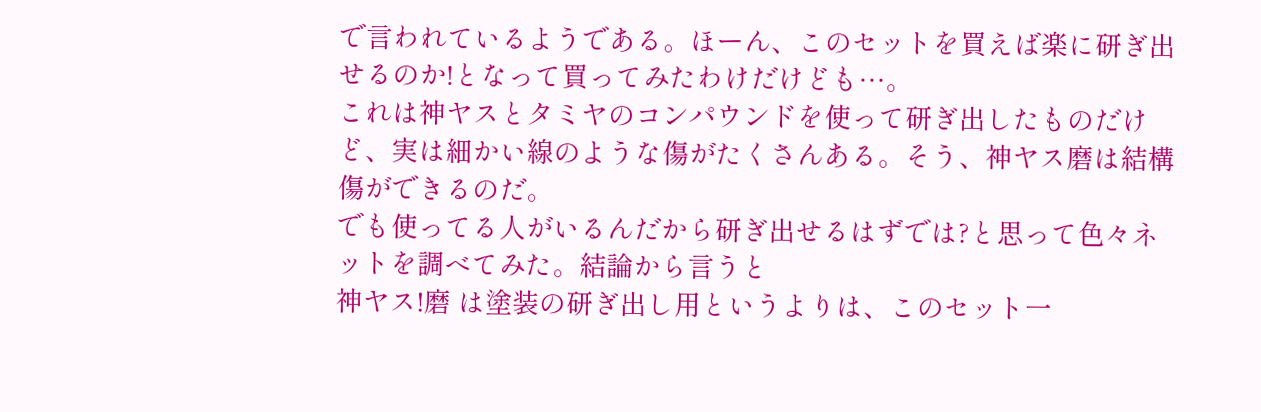で言われているようである。ほーん、このセットを買えば楽に研ぎ出せるのか!となって買ってみたわけだけども…。
これは神ヤスとタミヤのコンパウンドを使って研ぎ出したものだけど、実は細かい線のような傷がたくさんある。そう、神ヤス磨は結構傷ができるのだ。
でも使ってる人がいるんだから研ぎ出せるはずでは?と思って色々ネットを調べてみた。結論から言うと
神ヤス!磨 は塗装の研ぎ出し用というよりは、このセット一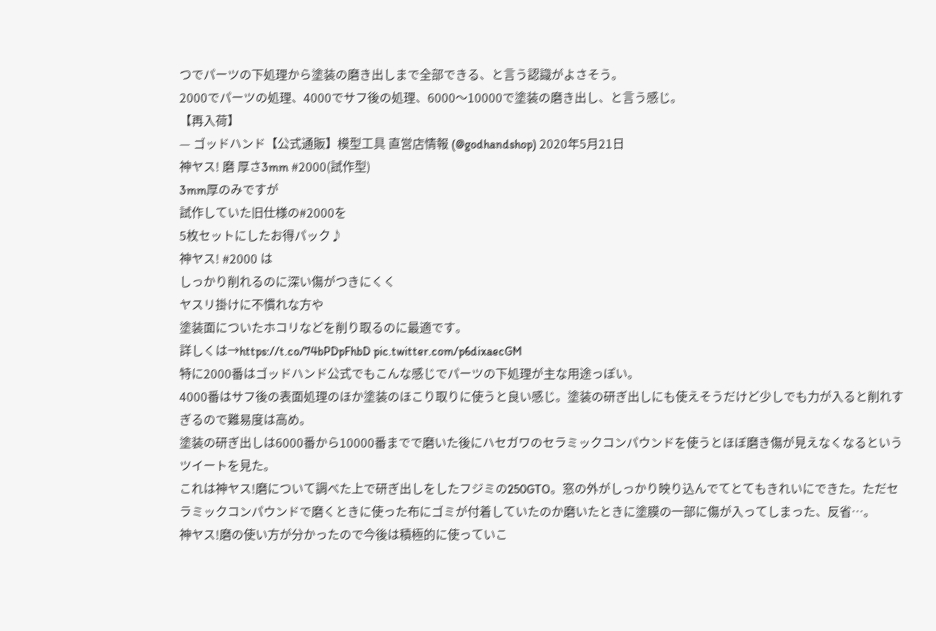つでパーツの下処理から塗装の磨き出しまで全部できる、と言う認識がよさそう。
2000でパーツの処理、4000でサフ後の処理、6000〜10000で塗装の磨き出し、と言う感じ。
【再入荷】
— ゴッドハンド【公式通販】模型工具 直営店情報 (@godhandshop) 2020年5月21日
神ヤス! 磨 厚さ3mm #2000(試作型)
3mm厚のみですが
試作していた旧仕様の#2000を
5枚セットにしたお得パック♪
神ヤス! #2000 は
しっかり削れるのに深い傷がつきにくく
ヤスリ掛けに不慣れな方や
塗装面についたホコリなどを削り取るのに最適です。
詳しくは→https://t.co/74bPDpFhbD pic.twitter.com/p6dixaecGM
特に2000番はゴッドハンド公式でもこんな感じでパーツの下処理が主な用途っぽい。
4000番はサフ後の表面処理のほか塗装のほこり取りに使うと良い感じ。塗装の研ぎ出しにも使えそうだけど少しでも力が入ると削れすぎるので難易度は高め。
塗装の研ぎ出しは6000番から10000番までで磨いた後にハセガワのセラミックコンパウンドを使うとほぼ磨き傷が見えなくなるというツイートを見た。
これは神ヤス!磨について調べた上で研ぎ出しをしたフジミの250GTO。窓の外がしっかり映り込んでてとてもきれいにできた。ただセラミックコンパウンドで磨くときに使った布にゴミが付着していたのか磨いたときに塗膜の一部に傷が入ってしまった、反省…。
神ヤス!磨の使い方が分かったので今後は積極的に使っていこ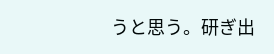うと思う。研ぎ出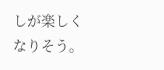しが楽しくなりそう。